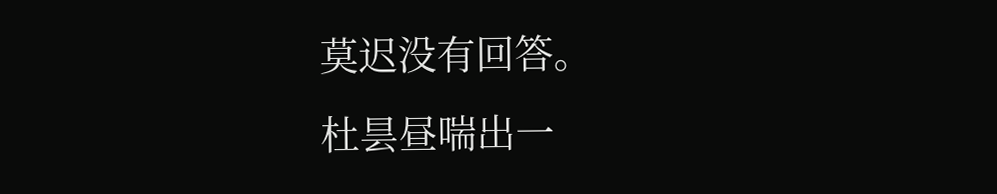莫迟没有回答。
杜昙昼喘出一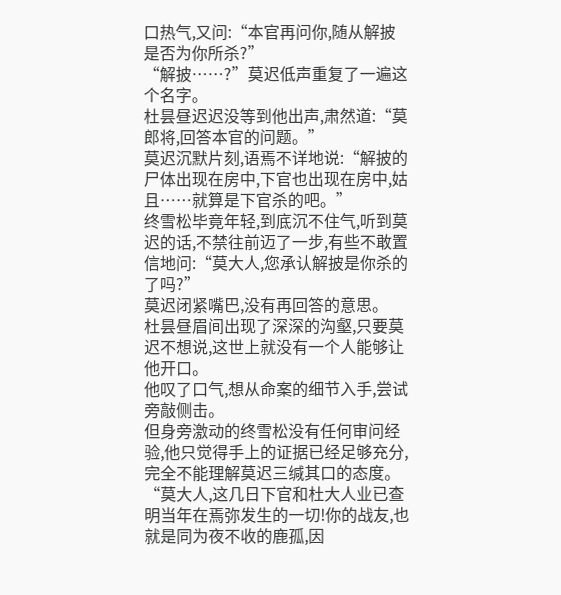口热气,又问:“本官再问你,随从解披是否为你所杀?”
“解披……?”莫迟低声重复了一遍这个名字。
杜昙昼迟迟没等到他出声,肃然道:“莫郎将,回答本官的问题。”
莫迟沉默片刻,语焉不详地说:“解披的尸体出现在房中,下官也出现在房中,姑且……就算是下官杀的吧。”
终雪松毕竟年轻,到底沉不住气,听到莫迟的话,不禁往前迈了一步,有些不敢置信地问:“莫大人,您承认解披是你杀的了吗?”
莫迟闭紧嘴巴,没有再回答的意思。
杜昙昼眉间出现了深深的沟壑,只要莫迟不想说,这世上就没有一个人能够让他开口。
他叹了口气,想从命案的细节入手,尝试旁敲侧击。
但身旁激动的终雪松没有任何审问经验,他只觉得手上的证据已经足够充分,完全不能理解莫迟三缄其口的态度。
“莫大人,这几日下官和杜大人业已查明当年在焉弥发生的一切!你的战友,也就是同为夜不收的鹿孤,因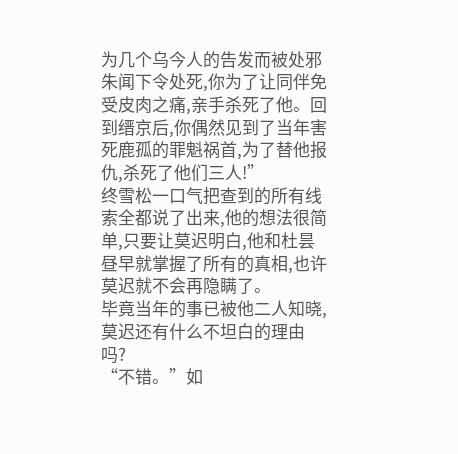为几个乌今人的告发而被处邪朱闻下令处死,你为了让同伴免受皮肉之痛,亲手杀死了他。回到缙京后,你偶然见到了当年害死鹿孤的罪魁祸首,为了替他报仇,杀死了他们三人!”
终雪松一口气把查到的所有线索全都说了出来,他的想法很简单,只要让莫迟明白,他和杜昙昼早就掌握了所有的真相,也许莫迟就不会再隐瞒了。
毕竟当年的事已被他二人知晓,莫迟还有什么不坦白的理由吗?
“不错。”如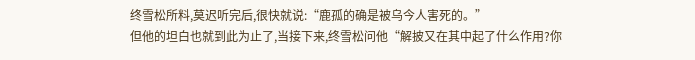终雪松所料,莫迟听完后,很快就说:“鹿孤的确是被乌今人害死的。”
但他的坦白也就到此为止了,当接下来,终雪松问他“解披又在其中起了什么作用?你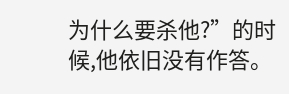为什么要杀他?”的时候,他依旧没有作答。